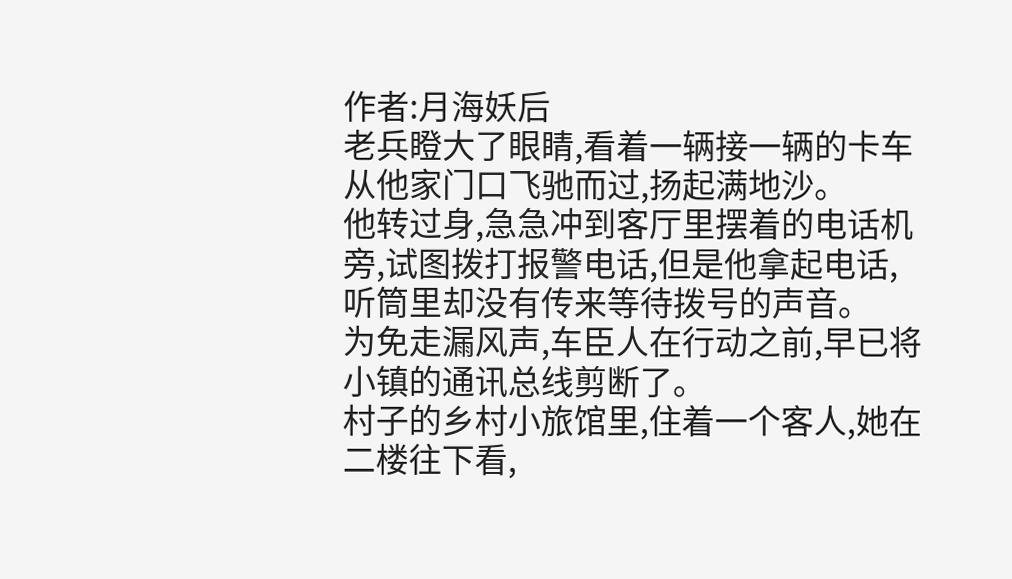作者:月海妖后
老兵瞪大了眼睛,看着一辆接一辆的卡车从他家门口飞驰而过,扬起满地沙。
他转过身,急急冲到客厅里摆着的电话机旁,试图拨打报警电话,但是他拿起电话,听筒里却没有传来等待拨号的声音。
为免走漏风声,车臣人在行动之前,早已将小镇的通讯总线剪断了。
村子的乡村小旅馆里,住着一个客人,她在二楼往下看,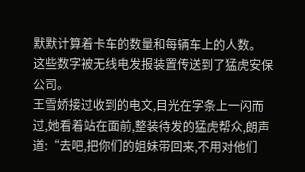默默计算着卡车的数量和每辆车上的人数。
这些数字被无线电发报装置传送到了猛虎安保公司。
王雪娇接过收到的电文,目光在字条上一闪而过,她看着站在面前,整装待发的猛虎帮众,朗声道:“去吧,把你们的姐妹带回来,不用对他们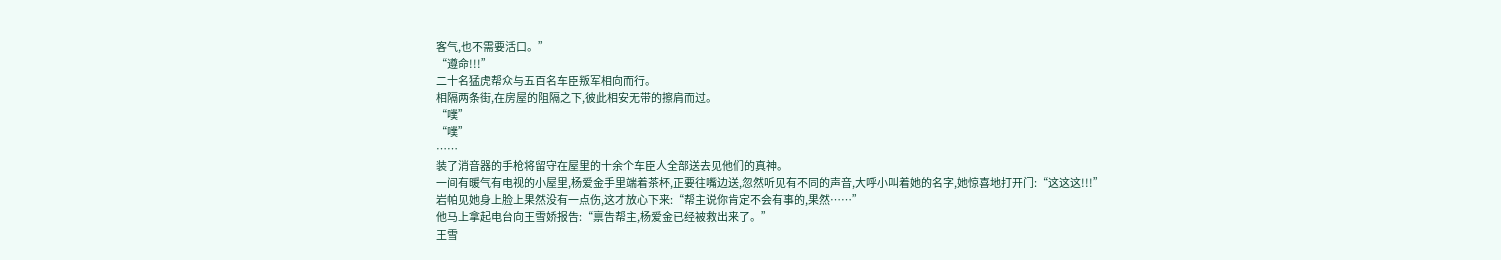客气,也不需要活口。”
“遵命!!!”
二十名猛虎帮众与五百名车臣叛军相向而行。
相隔两条街,在房屋的阻隔之下,彼此相安无带的擦肩而过。
“噗”
“噗”
……
装了消音器的手枪将留守在屋里的十余个车臣人全部送去见他们的真神。
一间有暖气有电视的小屋里,杨爱金手里端着茶杯,正要往嘴边送,忽然听见有不同的声音,大呼小叫着她的名字,她惊喜地打开门:“这这这!!!”
岩帕见她身上脸上果然没有一点伤,这才放心下来:“帮主说你肯定不会有事的,果然……”
他马上拿起电台向王雪娇报告:“禀告帮主,杨爱金已经被救出来了。”
王雪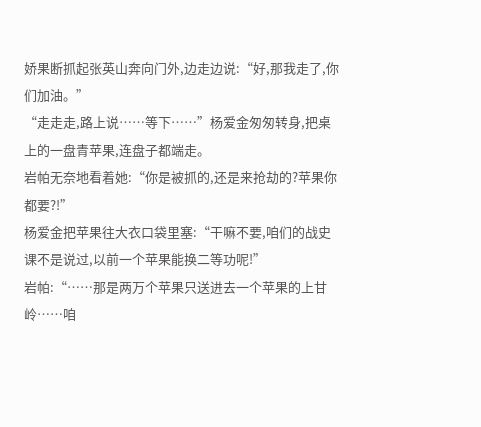娇果断抓起张英山奔向门外,边走边说:“好,那我走了,你们加油。”
“走走走,路上说……等下……”杨爱金匆匆转身,把桌上的一盘青苹果,连盘子都端走。
岩帕无奈地看着她:“你是被抓的,还是来抢劫的?苹果你都要?!”
杨爱金把苹果往大衣口袋里塞:“干嘛不要,咱们的战史课不是说过,以前一个苹果能换二等功呢!”
岩帕:“……那是两万个苹果只送进去一个苹果的上甘岭……咱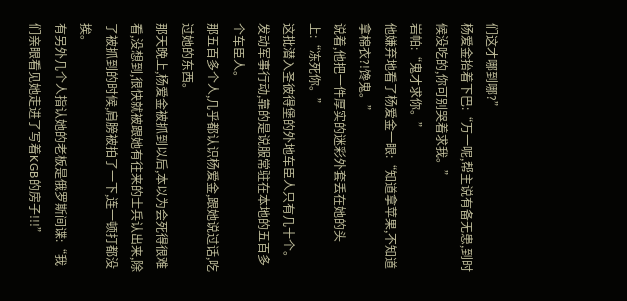们这才哪到哪?”
杨爱金抬着下巴:“万一呢,帮主说有备无患,到时候没吃的,你可别哭着求我。”
岩帕:“鬼才求你。”
他嫌弃地看了杨爱金一眼:“知道拿苹果,不知道拿棉衣?!馋鬼。”
说着,他把一件厚实的迷彩外套丢在她的头上:“冻死你。”
这批潜入圣彼得堡的外地车臣人只有几十个。
发动军事行动,靠的是说服常驻在本地的五百多个车臣人。
那五百多个人,几乎都认识杨爱金,跟她说过话,吃过她的东西。
那天晚上,杨爱金被抓到以后,本以为会死得很难看,没想到,很快就被跟她有往来的士兵认出来,除了被抓到的时候,肩膀被拍了一下,连一顿打都没挨。
有另外几个人指认她的老板是俄罗斯间谍:“我们亲眼看见她走进了写着KGB的房子!!!”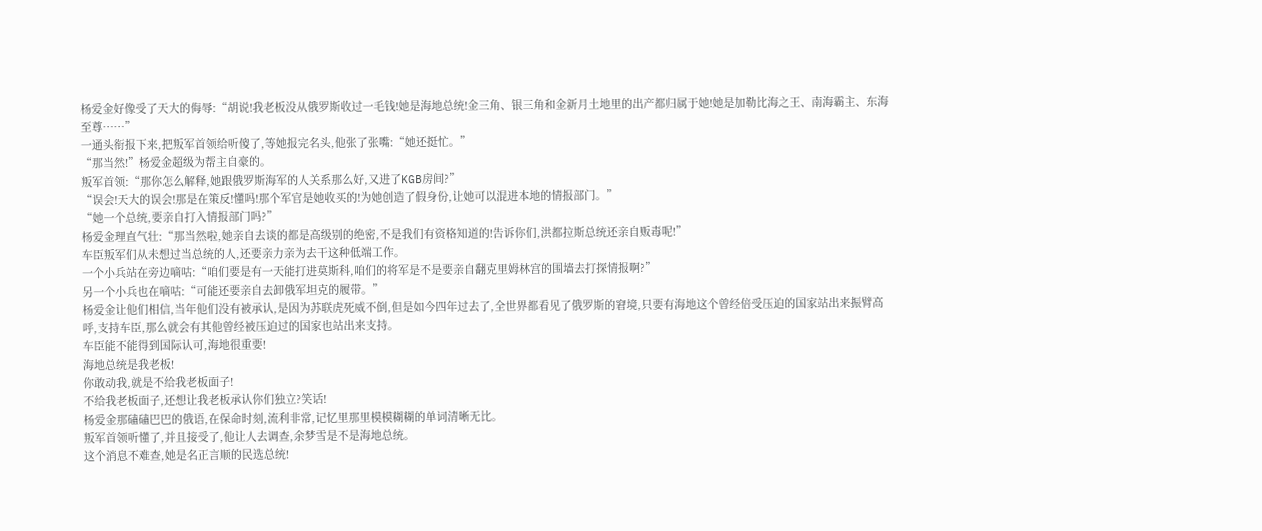杨爱金好像受了天大的侮辱:“胡说!我老板没从俄罗斯收过一毛钱!她是海地总统!金三角、银三角和金新月土地里的出产都归属于她!她是加勒比海之王、南海霸主、东海至尊……”
一通头衔报下来,把叛军首领给听傻了,等她报完名头,他张了张嘴:“她还挺忙。”
“那当然!”杨爱金超级为帮主自豪的。
叛军首领:“那你怎么解释,她跟俄罗斯海军的人关系那么好,又进了KGB房间?”
“误会!天大的误会!那是在策反!懂吗!那个军官是她收买的!为她创造了假身份,让她可以混进本地的情报部门。”
“她一个总统,要亲自打入情报部门吗?”
杨爱金理直气壮:“那当然啦,她亲自去谈的都是高级别的绝密,不是我们有资格知道的!告诉你们,洪都拉斯总统还亲自贩毒呢!”
车臣叛军们从未想过当总统的人,还要亲力亲为去干这种低端工作。
一个小兵站在旁边嘀咕:“咱们要是有一天能打进莫斯科,咱们的将军是不是要亲自翻克里姆林宫的围墙去打探情报啊?”
另一个小兵也在嘀咕:“可能还要亲自去卸俄军坦克的履带。”
杨爱金让他们相信,当年他们没有被承认,是因为苏联虎死威不倒,但是如今四年过去了,全世界都看见了俄罗斯的窘境,只要有海地这个曾经倍受压迫的国家站出来振臂高呼,支持车臣,那么就会有其他曾经被压迫过的国家也站出来支持。
车臣能不能得到国际认可,海地很重要!
海地总统是我老板!
你敢动我,就是不给我老板面子!
不给我老板面子,还想让我老板承认你们独立?笑话!
杨爱金那磕磕巴巴的俄语,在保命时刻,流利非常,记忆里那里模模糊糊的单词清晰无比。
叛军首领听懂了,并且接受了,他让人去调查,余梦雪是不是海地总统。
这个消息不难查,她是名正言顺的民选总统!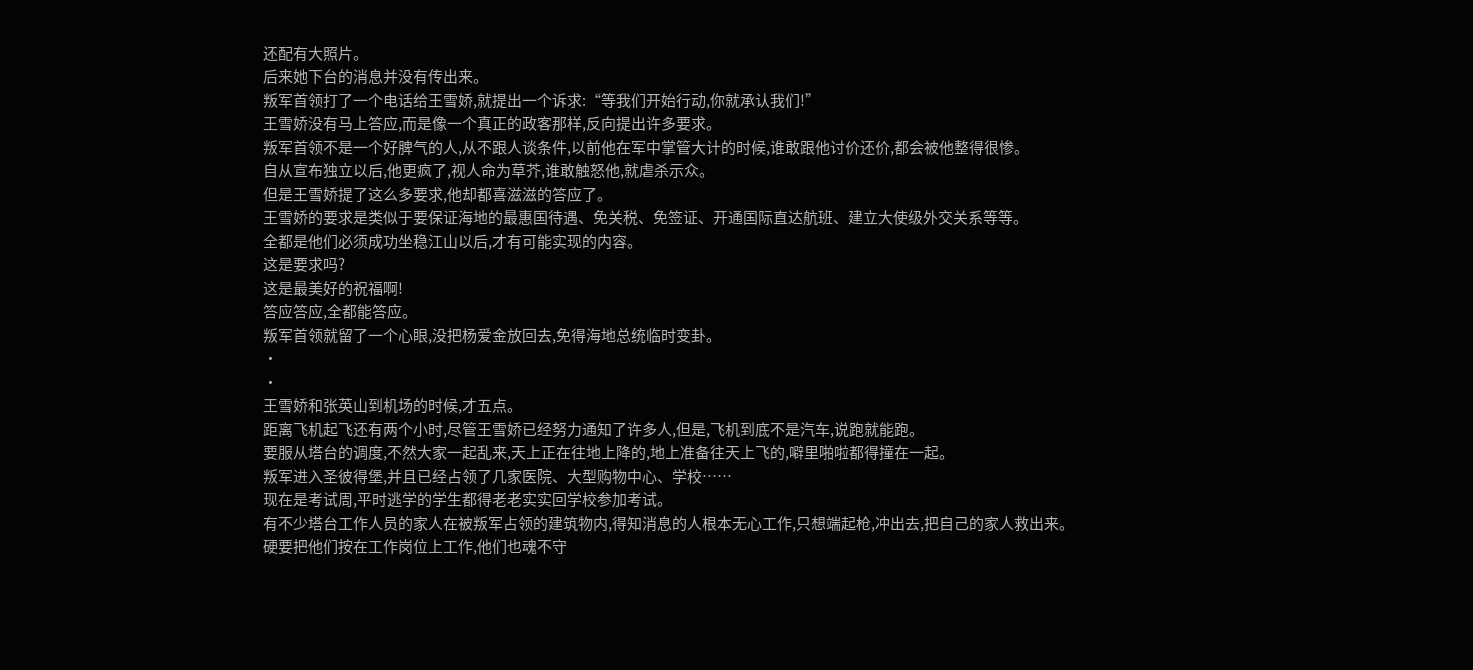还配有大照片。
后来她下台的消息并没有传出来。
叛军首领打了一个电话给王雪娇,就提出一个诉求:“等我们开始行动,你就承认我们!”
王雪娇没有马上答应,而是像一个真正的政客那样,反向提出许多要求。
叛军首领不是一个好脾气的人,从不跟人谈条件,以前他在军中掌管大计的时候,谁敢跟他讨价还价,都会被他整得很惨。
自从宣布独立以后,他更疯了,视人命为草芥,谁敢触怒他,就虐杀示众。
但是王雪娇提了这么多要求,他却都喜滋滋的答应了。
王雪娇的要求是类似于要保证海地的最惠国待遇、免关税、免签证、开通国际直达航班、建立大使级外交关系等等。
全都是他们必须成功坐稳江山以后,才有可能实现的内容。
这是要求吗?
这是最美好的祝福啊!
答应答应,全都能答应。
叛军首领就留了一个心眼,没把杨爱金放回去,免得海地总统临时变卦。
·
·
王雪娇和张英山到机场的时候,才五点。
距离飞机起飞还有两个小时,尽管王雪娇已经努力通知了许多人,但是,飞机到底不是汽车,说跑就能跑。
要服从塔台的调度,不然大家一起乱来,天上正在往地上降的,地上准备往天上飞的,噼里啪啦都得撞在一起。
叛军进入圣彼得堡,并且已经占领了几家医院、大型购物中心、学校……
现在是考试周,平时逃学的学生都得老老实实回学校参加考试。
有不少塔台工作人员的家人在被叛军占领的建筑物内,得知消息的人根本无心工作,只想端起枪,冲出去,把自己的家人救出来。
硬要把他们按在工作岗位上工作,他们也魂不守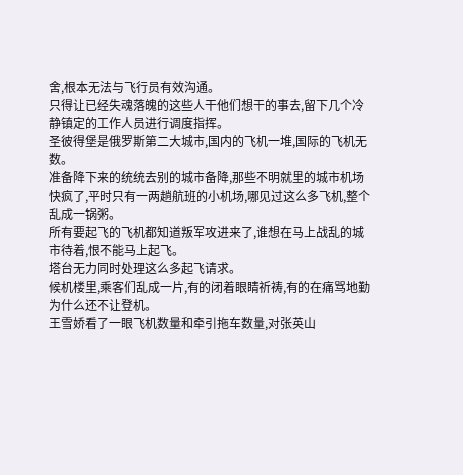舍,根本无法与飞行员有效沟通。
只得让已经失魂落魄的这些人干他们想干的事去,留下几个冷静镇定的工作人员进行调度指挥。
圣彼得堡是俄罗斯第二大城市,国内的飞机一堆,国际的飞机无数。
准备降下来的统统去别的城市备降,那些不明就里的城市机场快疯了,平时只有一两趟航班的小机场,哪见过这么多飞机,整个乱成一锅粥。
所有要起飞的飞机都知道叛军攻进来了,谁想在马上战乱的城市待着,恨不能马上起飞。
塔台无力同时处理这么多起飞请求。
候机楼里,乘客们乱成一片,有的闭着眼睛祈祷,有的在痛骂地勤为什么还不让登机。
王雪娇看了一眼飞机数量和牵引拖车数量,对张英山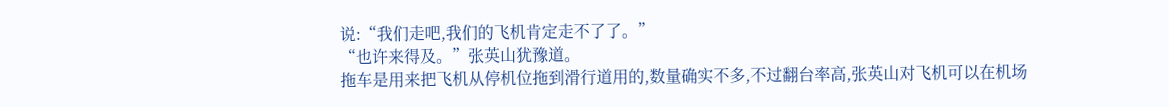说:“我们走吧,我们的飞机肯定走不了了。”
“也许来得及。”张英山犹豫道。
拖车是用来把飞机从停机位拖到滑行道用的,数量确实不多,不过翻台率高,张英山对飞机可以在机场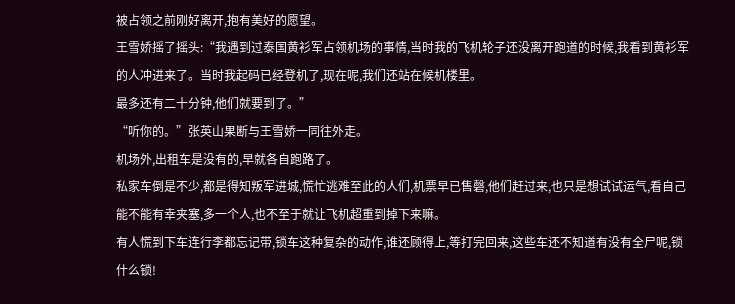被占领之前刚好离开,抱有美好的愿望。
王雪娇摇了摇头:“我遇到过泰国黄衫军占领机场的事情,当时我的飞机轮子还没离开跑道的时候,我看到黄衫军的人冲进来了。当时我起码已经登机了,现在呢,我们还站在候机楼里。
最多还有二十分钟,他们就要到了。”
“听你的。”张英山果断与王雪娇一同往外走。
机场外,出租车是没有的,早就各自跑路了。
私家车倒是不少,都是得知叛军进城,慌忙逃难至此的人们,机票早已售磬,他们赶过来,也只是想试试运气,看自己能不能有幸夹塞,多一个人,也不至于就让飞机超重到掉下来嘛。
有人慌到下车连行李都忘记带,锁车这种复杂的动作,谁还顾得上,等打完回来,这些车还不知道有没有全尸呢,锁什么锁!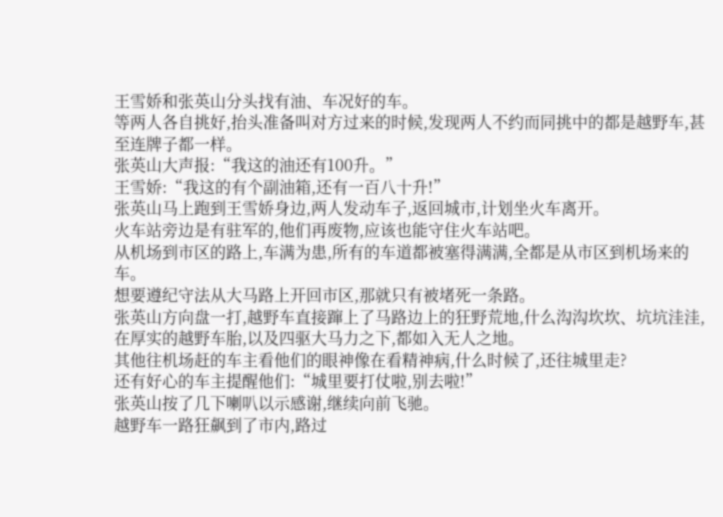王雪娇和张英山分头找有油、车况好的车。
等两人各自挑好,抬头准备叫对方过来的时候,发现两人不约而同挑中的都是越野车,甚至连牌子都一样。
张英山大声报:“我这的油还有100升。”
王雪娇:“我这的有个副油箱,还有一百八十升!”
张英山马上跑到王雪娇身边,两人发动车子,返回城市,计划坐火车离开。
火车站旁边是有驻军的,他们再废物,应该也能守住火车站吧。
从机场到市区的路上,车满为患,所有的车道都被塞得满满,全都是从市区到机场来的车。
想要遵纪守法从大马路上开回市区,那就只有被堵死一条路。
张英山方向盘一打,越野车直接蹿上了马路边上的狂野荒地,什么沟沟坎坎、坑坑洼洼,在厚实的越野车胎,以及四驱大马力之下,都如入无人之地。
其他往机场赶的车主看他们的眼神像在看精神病,什么时候了,还往城里走?
还有好心的车主提醒他们:“城里要打仗啦,别去啦!”
张英山按了几下喇叭以示感谢,继续向前飞驰。
越野车一路狂飙到了市内,路过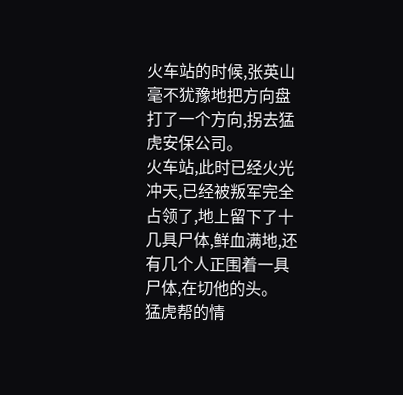火车站的时候,张英山毫不犹豫地把方向盘打了一个方向,拐去猛虎安保公司。
火车站,此时已经火光冲天,已经被叛军完全占领了,地上留下了十几具尸体,鲜血满地,还有几个人正围着一具尸体,在切他的头。
猛虎帮的情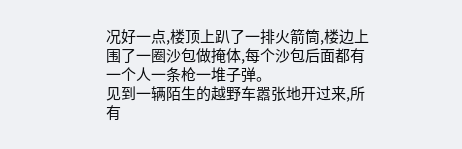况好一点,楼顶上趴了一排火箭筒,楼边上围了一圈沙包做掩体,每个沙包后面都有一个人一条枪一堆子弹。
见到一辆陌生的越野车嚣张地开过来,所有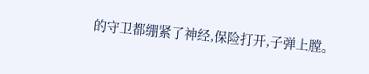的守卫都绷紧了神经,保险打开,子弹上膛。